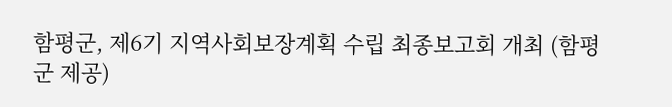함평군, 제6기 지역사회보장계획 수립 최종보고회 개최 (함평군 제공)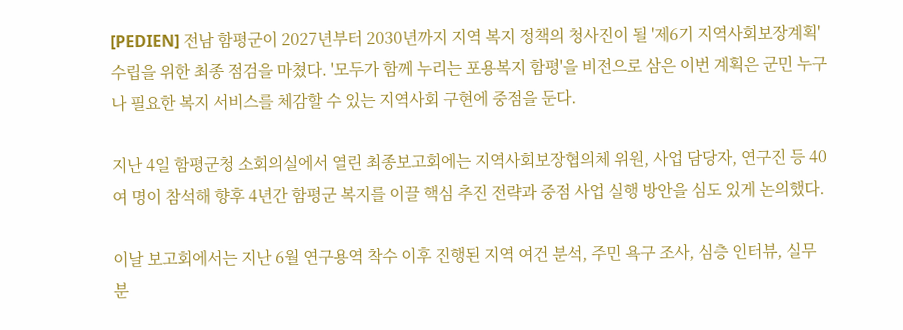[PEDIEN] 전남 함평군이 2027년부터 2030년까지 지역 복지 정책의 청사진이 될 '제6기 지역사회보장계획' 수립을 위한 최종 점검을 마쳤다. '모두가 함께 누리는 포용복지 함평'을 비전으로 삼은 이번 계획은 군민 누구나 필요한 복지 서비스를 체감할 수 있는 지역사회 구현에 중점을 둔다.

지난 4일 함평군청 소회의실에서 열린 최종보고회에는 지역사회보장협의체 위원, 사업 담당자, 연구진 등 40여 명이 참석해 향후 4년간 함평군 복지를 이끌 핵심 추진 전략과 중점 사업 실행 방안을 심도 있게 논의했다.

이날 보고회에서는 지난 6월 연구용역 착수 이후 진행된 지역 여건 분석, 주민 욕구 조사, 심층 인터뷰, 실무 분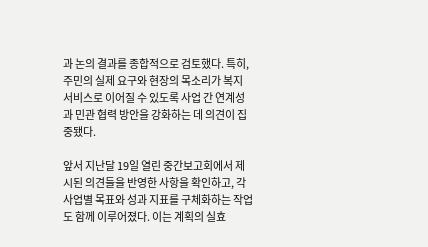과 논의 결과를 종합적으로 검토했다. 특히, 주민의 실제 요구와 현장의 목소리가 복지 서비스로 이어질 수 있도록 사업 간 연계성과 민관 협력 방안을 강화하는 데 의견이 집중됐다.

앞서 지난달 19일 열린 중간보고회에서 제시된 의견들을 반영한 사항을 확인하고, 각 사업별 목표와 성과 지표를 구체화하는 작업도 함께 이루어졌다. 이는 계획의 실효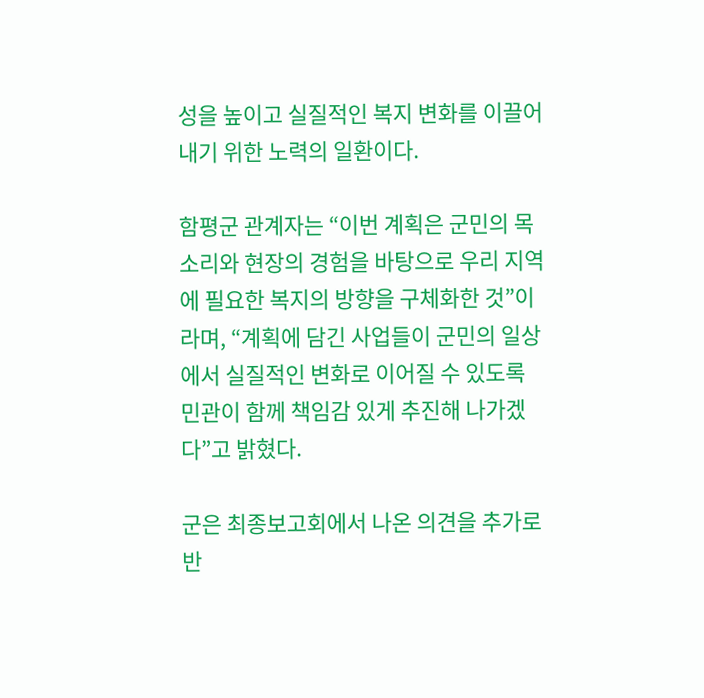성을 높이고 실질적인 복지 변화를 이끌어내기 위한 노력의 일환이다.

함평군 관계자는 “이번 계획은 군민의 목소리와 현장의 경험을 바탕으로 우리 지역에 필요한 복지의 방향을 구체화한 것”이라며, “계획에 담긴 사업들이 군민의 일상에서 실질적인 변화로 이어질 수 있도록 민관이 함께 책임감 있게 추진해 나가겠다”고 밝혔다.

군은 최종보고회에서 나온 의견을 추가로 반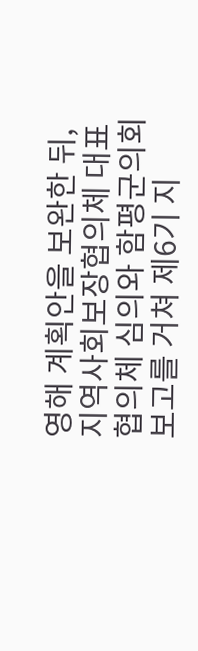영해 계획안을 보완한 뒤, 지역사회보장협의체 대표협의체 심의와 함평군의회 보고를 거쳐 제6기 지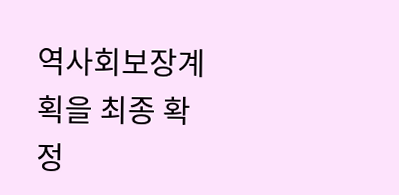역사회보장계획을 최종 확정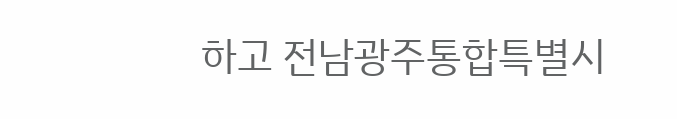하고 전남광주통합특별시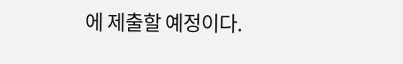에 제출할 예정이다.